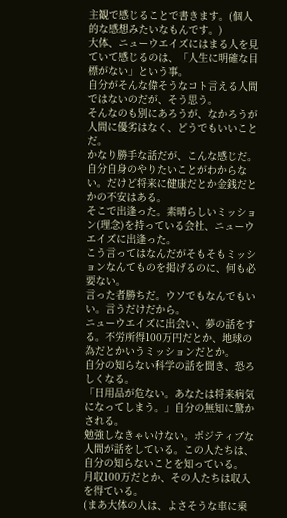主観で感じることで書きます。(個人的な感想みたいなもんです。)
大体、ニューウエイズにはまる人を見ていて感じるのは、「人生に明確な目標がない」という事。
自分がそんな偉そうなコト言える人間ではないのだが、そう思う。
そんなのも別にあろうが、なかろうが人間に優劣はなく、どうでもいいことだ。
かなり勝手な話だが、こんな感じだ。
自分自身のやりたいことがわからない。だけど将来に健康だとか金銭だとかの不安はある。
そこで出逢った。素晴らしいミッション(理念)を持っている会社、ニューウエイズに出逢った。
こう言ってはなんだがそもそもミッションなんてものを掲げるのに、何も必要ない。
言った者勝ちだ。ウソでもなんでもいい。言うだけだから。
ニューウエイズに出会い、夢の話をする。不労所得100万円だとか、地球の為だとかいうミッションだとか。
自分の知らない科学の話を聞き、恐ろしくなる。
「日用品が危ない。あなたは将来病気になってしまう。」自分の無知に驚かされる。
勉強しなきゃいけない。ポジティブな人間が話をしている。この人たちは、自分の知らないことを知っている。
月収100万だとか、その人たちは収入を得ている。
(まあ大体の人は、よさそうな車に乗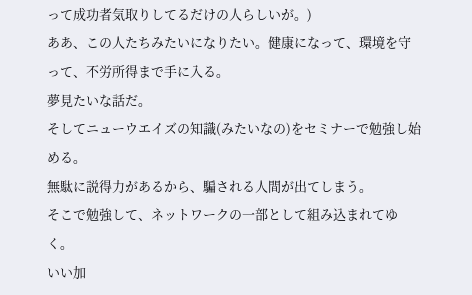って成功者気取りしてるだけの人らしいが。)
ああ、この人たちみたいになりたい。健康になって、環境を守って、不労所得まで手に入る。
夢見たいな話だ。
そしてニューウエイズの知識(みたいなの)をセミナーで勉強し始める。
無駄に説得力があるから、騙される人間が出てしまう。
そこで勉強して、ネットワークの一部として組み込まれてゆく。
いい加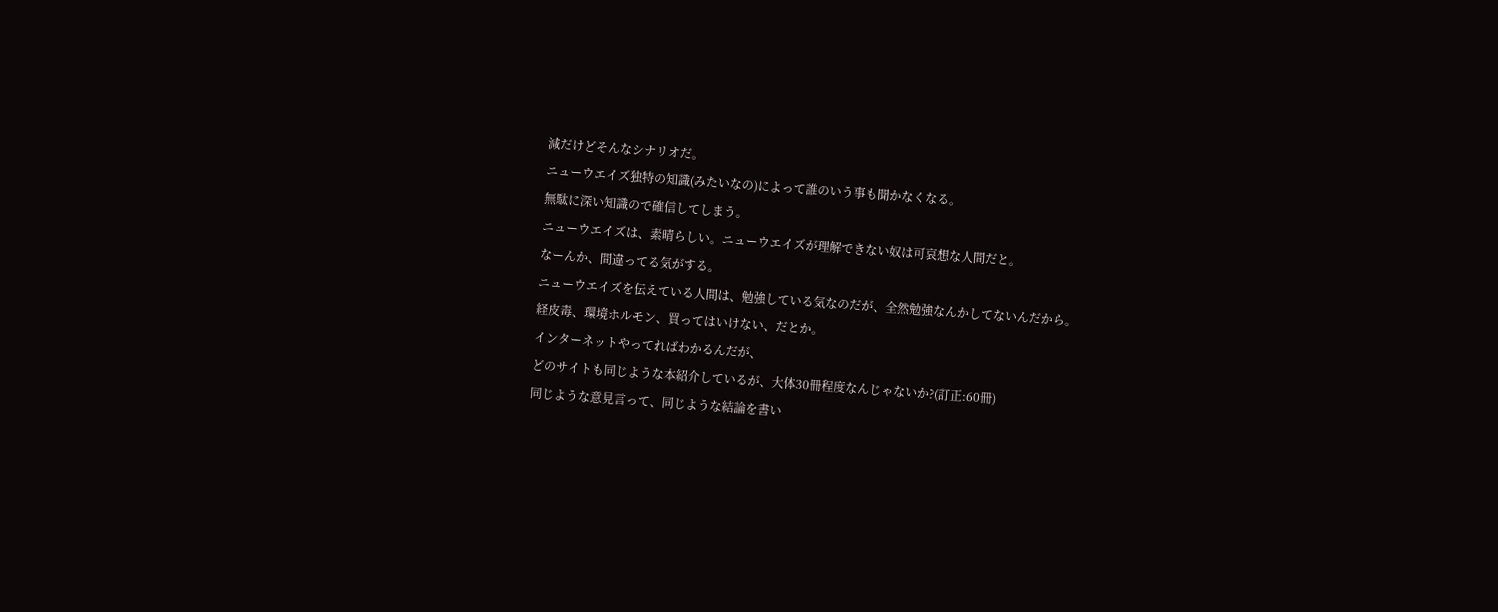減だけどそんなシナリオだ。
ニューウエイズ独特の知識(みたいなの)によって誰のいう事も聞かなくなる。
無駄に深い知識ので確信してしまう。
ニューウエイズは、素晴らしい。ニューウエイズが理解できない奴は可哀想な人間だと。
なーんか、間違ってる気がする。
ニューウエイズを伝えている人間は、勉強している気なのだが、全然勉強なんかしてないんだから。
経皮毒、環境ホルモン、買ってはいけない、だとか。
インターネットやってればわかるんだが、
どのサイトも同じような本紹介しているが、大体30冊程度なんじゃないか?(訂正:60冊)
同じような意見言って、同じような結論を書い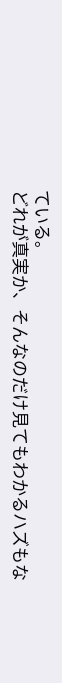ている。
どれが真実か、そんなのだけ見てもわかるハズもな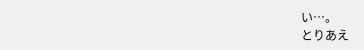い…。
とりあえ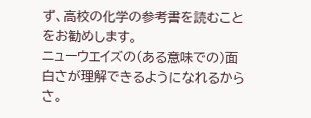ず、高校の化学の参考書を読むことをお勧めします。
ニューウエイズの(ある意味での)面白さが理解できるようになれるからさ。